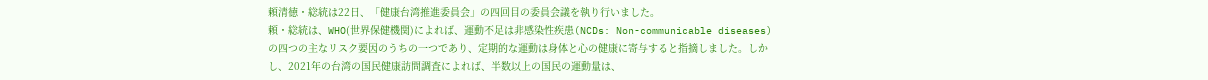頼清徳・総統は22日、「健康台湾推進委員会」の四回目の委員会議を執り行いました。
頼・総統は、WHO(世界保健機関)によれば、運動不足は非感染性疾患(NCDs: Non-communicable diseases)の四つの主なリスク要因のうちの一つであり、定期的な運動は身体と心の健康に寄与すると指摘しました。しかし、2021年の台湾の国民健康訪問調査によれば、半数以上の国民の運動量は、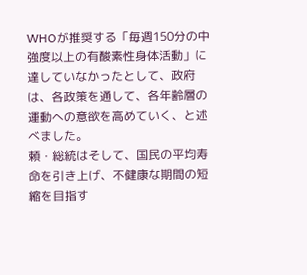WHOが推奨する「毎週150分の中強度以上の有酸素性身体活動」に達していなかったとして、政府は、各政策を通して、各年齢層の運動への意欲を高めていく、と述べました。
頼・総統はそして、国民の平均寿命を引き上げ、不健康な期間の短縮を目指す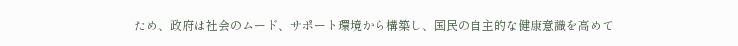ため、政府は社会のムード、サポート環境から構築し、国民の自主的な健康意識を高めて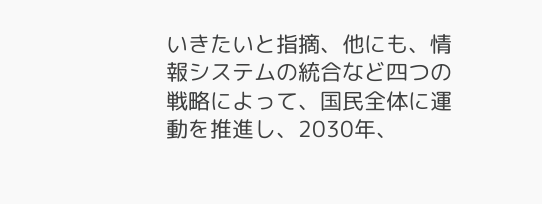いきたいと指摘、他にも、情報システムの統合など四つの戦略によって、国民全体に運動を推進し、2030年、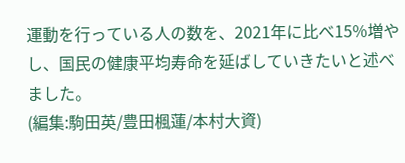運動を行っている人の数を、2021年に比べ15%増やし、国民の健康平均寿命を延ばしていきたいと述べました。
(編集:駒田英/豊田楓蓮/本村大資)